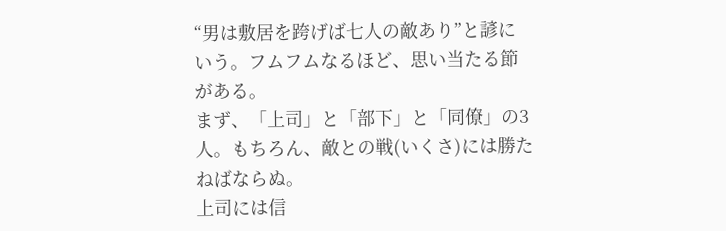“男は敷居を跨げば七人の敵あり”と諺にいう。フムフムなるほど、思い当たる節がある。
まず、「上司」と「部下」と「同僚」の3人。もちろん、敵との戦(いくさ)には勝たねばならぬ。
上司には信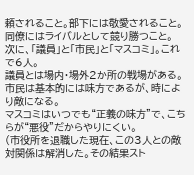頼されること。部下には敬愛されること。同僚にはライバルとして競り勝つこと。
次に、「議員」と「市民」と「マスコミ」。これで6人。
議員とは場内・場外2か所の戦場がある。市民は基本的には味方であるが、時により敵になる。
マスコミはいつでも“正義の味方”で、こちらが“悪役”だからやりにくい。
(市役所を退職した現在、この3人との敵対関係は解消した。その結果スト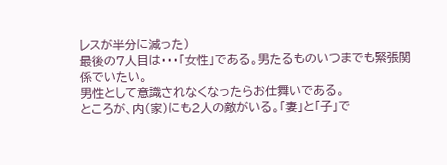レスが半分に減った)
最後の7人目は・・・「女性」である。男たるものいつまでも緊張関係でいたい。
男性として意識されなくなったらお仕舞いである。
ところが、内(家)にも2人の敵がいる。「妻」と「子」で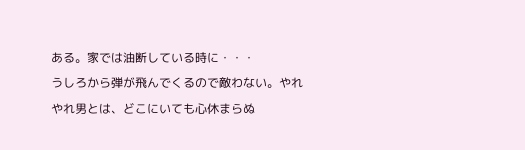ある。家では油断している時に・・・
うしろから弾が飛んでくるので敵わない。やれやれ男とは、どこにいても心休まらぬ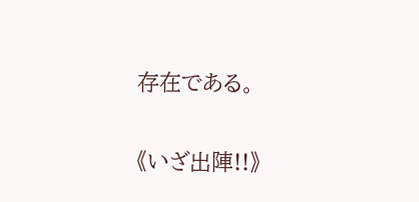存在である。

《いざ出陣!!》